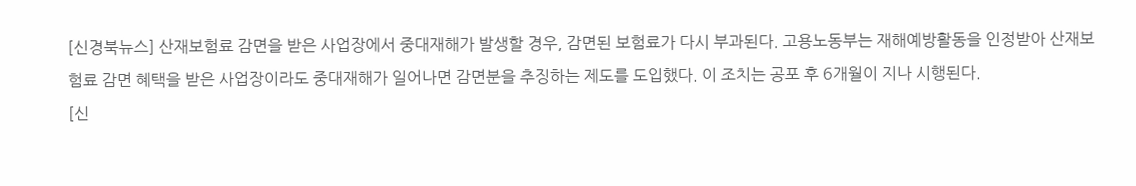[신경북뉴스] 산재보험료 감면을 받은 사업장에서 중대재해가 발생할 경우, 감면된 보험료가 다시 부과된다. 고용노동부는 재해예방활동을 인정받아 산재보험료 감면 혜택을 받은 사업장이라도 중대재해가 일어나면 감면분을 추징하는 제도를 도입했다. 이 조치는 공포 후 6개월이 지나 시행된다.
[신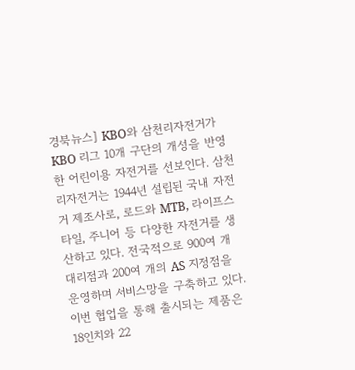경북뉴스] KBO와 삼천리자전거가 KBO 리그 10개 구단의 개성을 반영한 어린이용 자전거를 선보인다. 삼천리자전거는 1944년 설립된 국내 자전거 제조사로, 로드와 MTB, 라이프스타일, 주니어 등 다양한 자전거를 생산하고 있다. 전국적으로 900여 개 대리점과 200여 개의 AS 지정점을 운영하며 서비스망을 구축하고 있다. 이번 협업을 통해 출시되는 제품은 18인치와 22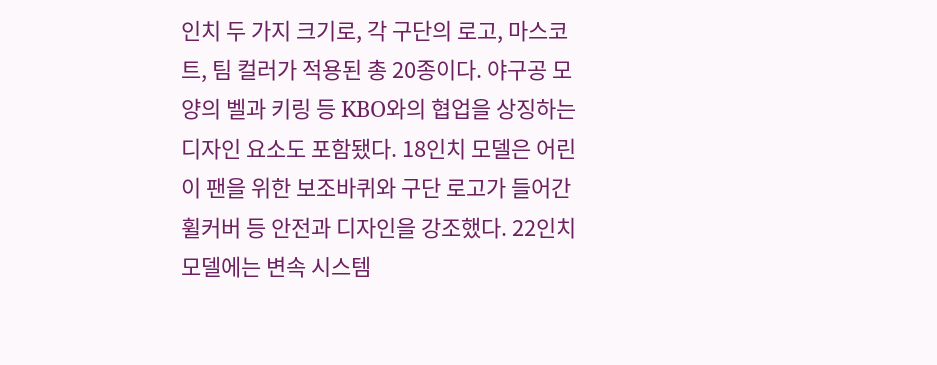인치 두 가지 크기로, 각 구단의 로고, 마스코트, 팀 컬러가 적용된 총 20종이다. 야구공 모양의 벨과 키링 등 KBO와의 협업을 상징하는 디자인 요소도 포함됐다. 18인치 모델은 어린이 팬을 위한 보조바퀴와 구단 로고가 들어간 휠커버 등 안전과 디자인을 강조했다. 22인치 모델에는 변속 시스템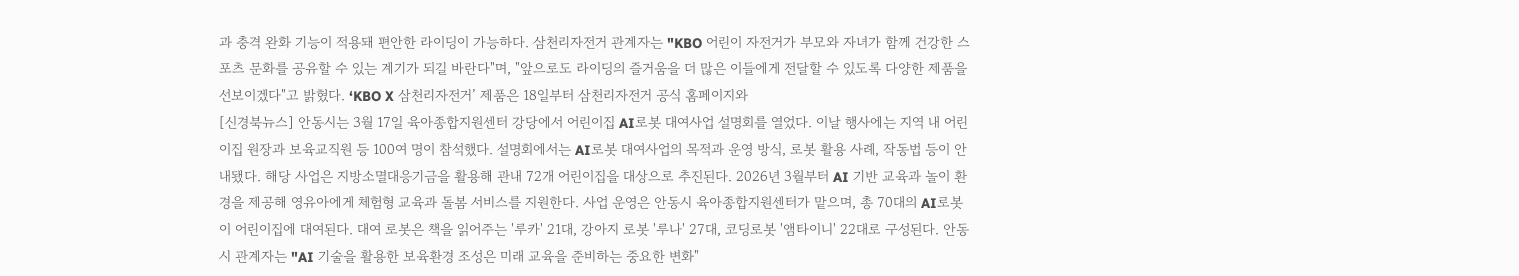과 충격 완화 기능이 적용돼 편안한 라이딩이 가능하다. 삼천리자전거 관계자는 "KBO 어린이 자전거가 부모와 자녀가 함께 건강한 스포츠 문화를 공유할 수 있는 계기가 되길 바란다"며, "앞으로도 라이딩의 즐거움을 더 많은 이들에게 전달할 수 있도록 다양한 제품을 선보이겠다"고 밝혔다. ‘KBO X 삼천리자전거’ 제품은 18일부터 삼천리자전거 공식 홈페이지와
[신경북뉴스] 안동시는 3월 17일 육아종합지원센터 강당에서 어린이집 AI로봇 대여사업 설명회를 열었다. 이날 행사에는 지역 내 어린이집 원장과 보육교직원 등 100여 명이 참석했다. 설명회에서는 AI로봇 대여사업의 목적과 운영 방식, 로봇 활용 사례, 작동법 등이 안내됐다. 해당 사업은 지방소멸대응기금을 활용해 관내 72개 어린이집을 대상으로 추진된다. 2026년 3월부터 AI 기반 교육과 놀이 환경을 제공해 영유아에게 체험형 교육과 돌봄 서비스를 지원한다. 사업 운영은 안동시 육아종합지원센터가 맡으며, 총 70대의 AI로봇이 어린이집에 대여된다. 대여 로봇은 책을 읽어주는 '루카' 21대, 강아지 로봇 '루나' 27대, 코딩로봇 '앰타이니' 22대로 구성된다. 안동시 관계자는 "AI 기술을 활용한 보육환경 조성은 미래 교육을 준비하는 중요한 변화"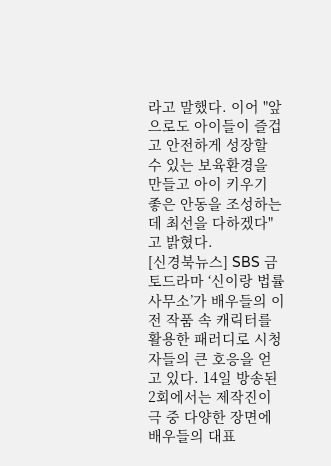라고 말했다. 이어 "앞으로도 아이들이 즐겁고 안전하게 성장할 수 있는 보육환경을 만들고 아이 키우기 좋은 안동을 조성하는 데 최선을 다하겠다"고 밝혔다.
[신경북뉴스] SBS 금토드라마 ‘신이랑 법률사무소’가 배우들의 이전 작품 속 캐릭터를 활용한 패러디로 시청자들의 큰 호응을 얻고 있다. 14일 방송된 2회에서는 제작진이 극 중 다양한 장면에 배우들의 대표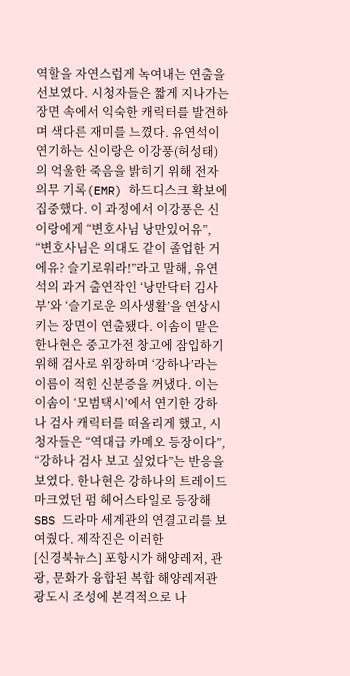역할을 자연스럽게 녹여내는 연출을 선보였다. 시청자들은 짧게 지나가는 장면 속에서 익숙한 캐릭터를 발견하며 색다른 재미를 느꼈다. 유연석이 연기하는 신이랑은 이강풍(허성태)의 억울한 죽음을 밝히기 위해 전자 의무 기록(EMR) 하드디스크 확보에 집중했다. 이 과정에서 이강풍은 신이랑에게 “변호사님 낭만있어유”, “변호사님은 의대도 같이 졸업한 거에유? 슬기로워라!”라고 말해, 유연석의 과거 출연작인 ‘낭만닥터 김사부’와 ‘슬기로운 의사생활’을 연상시키는 장면이 연출됐다. 이솜이 맡은 한나현은 중고가전 창고에 잠입하기 위해 검사로 위장하며 ‘강하나’라는 이름이 적힌 신분증을 꺼냈다. 이는 이솜이 ‘모범택시’에서 연기한 강하나 검사 캐릭터를 떠올리게 했고, 시청자들은 “역대급 카메오 등장이다”, “강하나 검사 보고 싶었다”는 반응을 보였다. 한나현은 강하나의 트레이드마크였던 펌 헤어스타일로 등장해 SBS 드라마 세계관의 연결고리를 보여줬다. 제작진은 이러한
[신경북뉴스] 포항시가 해양레저, 관광, 문화가 융합된 복합 해양레저관광도시 조성에 본격적으로 나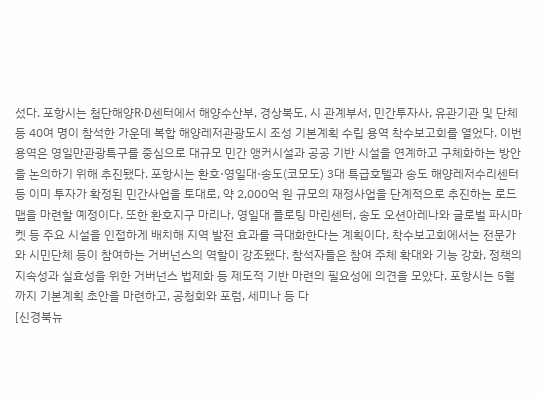섰다. 포항시는 첨단해양R·D센터에서 해양수산부, 경상북도, 시 관계부서, 민간투자사, 유관기관 및 단체 등 40여 명이 참석한 가운데 복합 해양레저관광도시 조성 기본계획 수립 용역 착수보고회를 열었다. 이번 용역은 영일만관광특구를 중심으로 대규모 민간 앵커시설과 공공 기반 시설을 연계하고 구체화하는 방안을 논의하기 위해 추진됐다. 포항시는 환호·영일대·송도(코모도) 3대 특급호텔과 송도 해양레저수리센터 등 이미 투자가 확정된 민간사업을 토대로, 약 2,000억 원 규모의 재정사업을 단계적으로 추진하는 로드맵을 마련할 예정이다. 또한 환호지구 마리나, 영일대 플로팅 마린센터, 송도 오션아레나와 글로벌 파시마켓 등 주요 시설을 인접하게 배치해 지역 발전 효과를 극대화한다는 계획이다. 착수보고회에서는 전문가와 시민단체 등이 참여하는 거버넌스의 역할이 강조됐다. 참석자들은 참여 주체 확대와 기능 강화, 정책의 지속성과 실효성을 위한 거버넌스 법제화 등 제도적 기반 마련의 필요성에 의견을 모았다. 포항시는 5월까지 기본계획 초안을 마련하고, 공청회와 포럼, 세미나 등 다
[신경북뉴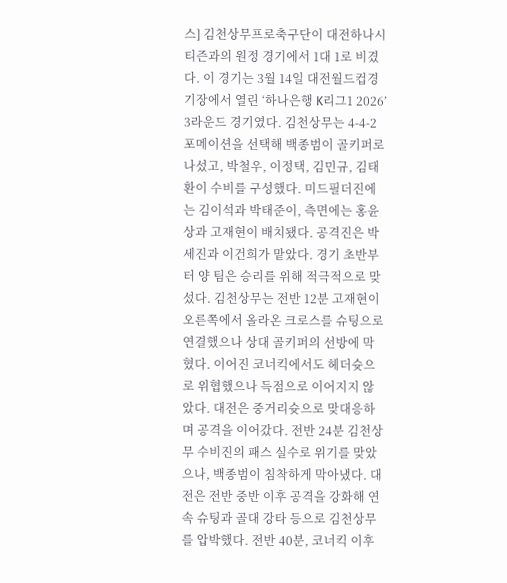스] 김천상무프로축구단이 대전하나시티즌과의 원정 경기에서 1대 1로 비겼다. 이 경기는 3월 14일 대전월드컵경기장에서 열린 ‘하나은행 K리그1 2026’ 3라운드 경기였다. 김천상무는 4-4-2 포메이션을 선택해 백종범이 골키퍼로 나섰고, 박철우, 이정택, 김민규, 김태환이 수비를 구성했다. 미드필더진에는 김이석과 박태준이, 측면에는 홍윤상과 고재현이 배치됐다. 공격진은 박세진과 이건희가 맡았다. 경기 초반부터 양 팀은 승리를 위해 적극적으로 맞섰다. 김천상무는 전반 12분 고재현이 오른쪽에서 올라온 크로스를 슈팅으로 연결했으나 상대 골키퍼의 선방에 막혔다. 이어진 코너킥에서도 헤더슛으로 위협했으나 득점으로 이어지지 않았다. 대전은 중거리슛으로 맞대응하며 공격을 이어갔다. 전반 24분 김천상무 수비진의 패스 실수로 위기를 맞았으나, 백종범이 침착하게 막아냈다. 대전은 전반 중반 이후 공격을 강화해 연속 슈팅과 골대 강타 등으로 김천상무를 압박했다. 전반 40분, 코너킥 이후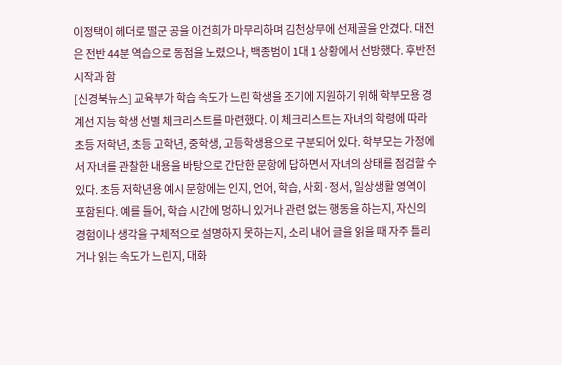이정택이 헤더로 떨군 공을 이건희가 마무리하며 김천상무에 선제골을 안겼다. 대전은 전반 44분 역습으로 동점을 노렸으나, 백종범이 1대 1 상황에서 선방했다. 후반전 시작과 함
[신경북뉴스] 교육부가 학습 속도가 느린 학생을 조기에 지원하기 위해 학부모용 경계선 지능 학생 선별 체크리스트를 마련했다. 이 체크리스트는 자녀의 학령에 따라 초등 저학년, 초등 고학년, 중학생, 고등학생용으로 구분되어 있다. 학부모는 가정에서 자녀를 관찰한 내용을 바탕으로 간단한 문항에 답하면서 자녀의 상태를 점검할 수 있다. 초등 저학년용 예시 문항에는 인지, 언어, 학습, 사회·정서, 일상생활 영역이 포함된다. 예를 들어, 학습 시간에 멍하니 있거나 관련 없는 행동을 하는지, 자신의 경험이나 생각을 구체적으로 설명하지 못하는지, 소리 내어 글을 읽을 때 자주 틀리거나 읽는 속도가 느린지, 대화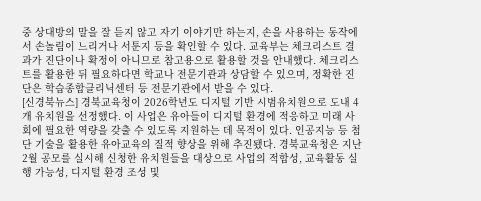중 상대방의 말을 잘 듣지 않고 자기 이야기만 하는지, 손을 사용하는 동작에서 손놀림이 느리거나 서툰지 등을 확인할 수 있다. 교육부는 체크리스트 결과가 진단이나 확정이 아니므로 참고용으로 활용할 것을 안내했다. 체크리스트를 활용한 뒤 필요하다면 학교나 전문기관과 상담할 수 있으며, 정확한 진단은 학습종합클리닉센터 등 전문기관에서 받을 수 있다.
[신경북뉴스] 경북교육청이 2026학년도 디지털 기반 시범유치원으로 도내 4개 유치원을 선정했다. 이 사업은 유아들이 디지털 환경에 적응하고 미래 사회에 필요한 역량을 갖출 수 있도록 지원하는 데 목적이 있다. 인공지능 등 첨단 기술을 활용한 유아교육의 질적 향상을 위해 추진됐다. 경북교육청은 지난 2월 공모를 실시해 신청한 유치원들을 대상으로 사업의 적합성, 교육활동 실행 가능성, 디지털 환경 조성 및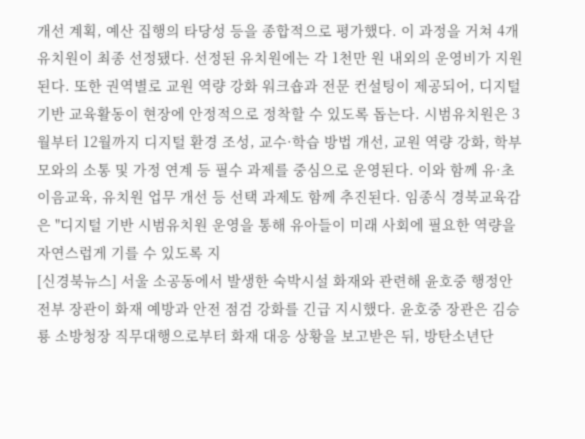개선 계획, 예산 집행의 타당성 등을 종합적으로 평가했다. 이 과정을 거쳐 4개 유치원이 최종 선정됐다. 선정된 유치원에는 각 1천만 원 내외의 운영비가 지원된다. 또한 권역별로 교원 역량 강화 워크숍과 전문 컨설팅이 제공되어, 디지털 기반 교육활동이 현장에 안정적으로 정착할 수 있도록 돕는다. 시범유치원은 3월부터 12월까지 디지털 환경 조성, 교수·학습 방법 개선, 교원 역량 강화, 학부모와의 소통 및 가정 연계 등 필수 과제를 중심으로 운영된다. 이와 함께 유·초 이음교육, 유치원 업무 개선 등 선택 과제도 함께 추진된다. 임종식 경북교육감은 "디지털 기반 시범유치원 운영을 통해 유아들이 미래 사회에 필요한 역량을 자연스럽게 기를 수 있도록 지
[신경북뉴스] 서울 소공동에서 발생한 숙박시설 화재와 관련해 윤호중 행정안전부 장관이 화재 예방과 안전 점검 강화를 긴급 지시했다. 윤호중 장관은 김승룡 소방청장 직무대행으로부터 화재 대응 상황을 보고받은 뒤, 방탄소년단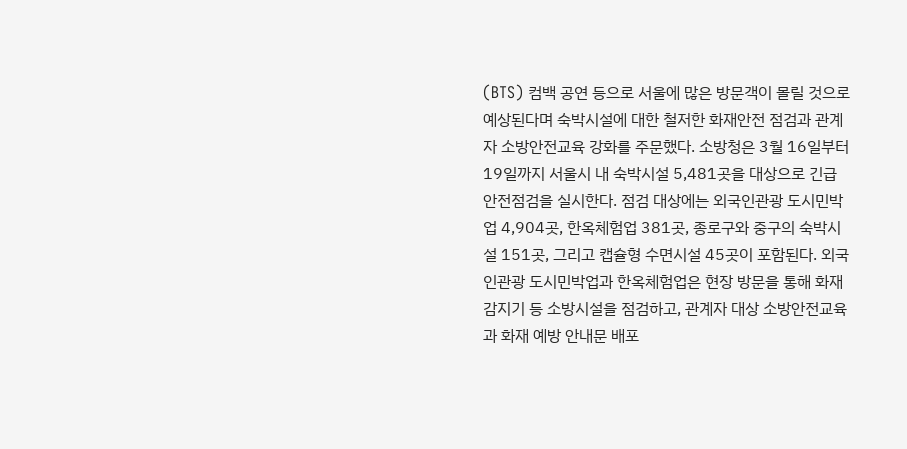(BTS) 컴백 공연 등으로 서울에 많은 방문객이 몰릴 것으로 예상된다며 숙박시설에 대한 철저한 화재안전 점검과 관계자 소방안전교육 강화를 주문했다. 소방청은 3월 16일부터 19일까지 서울시 내 숙박시설 5,481곳을 대상으로 긴급 안전점검을 실시한다. 점검 대상에는 외국인관광 도시민박업 4,904곳, 한옥체험업 381곳, 종로구와 중구의 숙박시설 151곳, 그리고 캡슐형 수면시설 45곳이 포함된다. 외국인관광 도시민박업과 한옥체험업은 현장 방문을 통해 화재감지기 등 소방시설을 점검하고, 관계자 대상 소방안전교육과 화재 예방 안내문 배포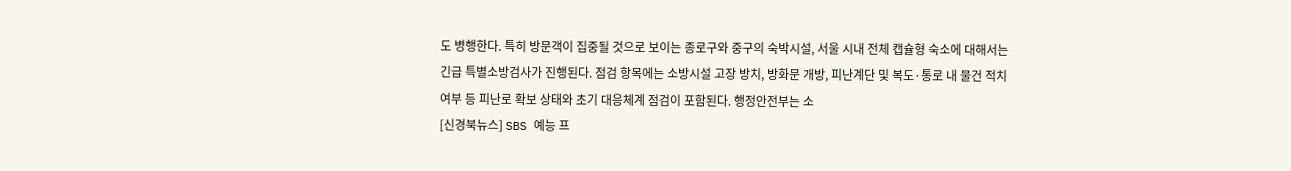도 병행한다. 특히 방문객이 집중될 것으로 보이는 종로구와 중구의 숙박시설, 서울 시내 전체 캡슐형 숙소에 대해서는 긴급 특별소방검사가 진행된다. 점검 항목에는 소방시설 고장 방치, 방화문 개방, 피난계단 및 복도·통로 내 물건 적치 여부 등 피난로 확보 상태와 초기 대응체계 점검이 포함된다. 행정안전부는 소
[신경북뉴스] SBS 예능 프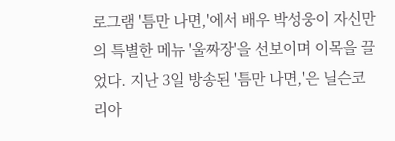로그램 '틈만 나면,'에서 배우 박성웅이 자신만의 특별한 메뉴 '울짜장'을 선보이며 이목을 끌었다. 지난 3일 방송된 '틈만 나면,'은 닐슨코리아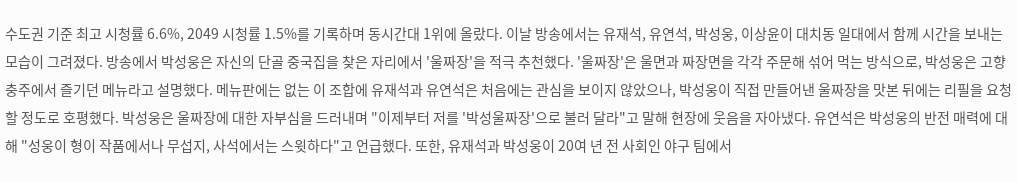수도권 기준 최고 시청률 6.6%, 2049 시청률 1.5%를 기록하며 동시간대 1위에 올랐다. 이날 방송에서는 유재석, 유연석, 박성웅, 이상윤이 대치동 일대에서 함께 시간을 보내는 모습이 그려졌다. 방송에서 박성웅은 자신의 단골 중국집을 찾은 자리에서 '울짜장'을 적극 추천했다. '울짜장'은 울면과 짜장면을 각각 주문해 섞어 먹는 방식으로, 박성웅은 고향 충주에서 즐기던 메뉴라고 설명했다. 메뉴판에는 없는 이 조합에 유재석과 유연석은 처음에는 관심을 보이지 않았으나, 박성웅이 직접 만들어낸 울짜장을 맛본 뒤에는 리필을 요청할 정도로 호평했다. 박성웅은 울짜장에 대한 자부심을 드러내며 "이제부터 저를 '박성울짜장'으로 불러 달라"고 말해 현장에 웃음을 자아냈다. 유연석은 박성웅의 반전 매력에 대해 "성웅이 형이 작품에서나 무섭지, 사석에서는 스윗하다"고 언급했다. 또한, 유재석과 박성웅이 20여 년 전 사회인 야구 팀에서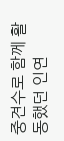중견수로 함께 활동했던 인연